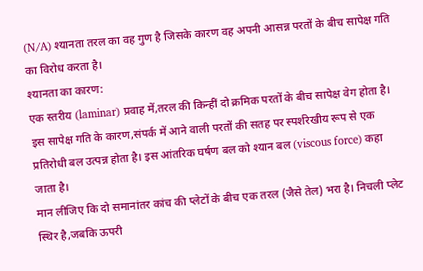(N/A) श्यानता तरल का वह गुण है जिसके कारण वह अपनी आसन्न परतों के बीच सापेक्ष गति का विरोध करता है।
श्यानता का कारण:
एक स्तरीय (laminar) प्रवाह में,तरल की किन्हीं दो क्रमिक परतों के बीच सापेक्ष वेग होता है। इस सापेक्ष गति के कारण,संपर्क में आने वाली परतों की सतह पर स्पर्शरेखीय रूप से एक प्रतिरोधी बल उत्पन्न होता है। इस आंतरिक घर्षण बल को श्यान बल (viscous force) कहा जाता है।
मान लीजिए कि दो समानांतर कांच की प्लेटों के बीच एक तरल (जैसे तेल) भरा है। निचली प्लेट स्थिर है,जबकि ऊपरी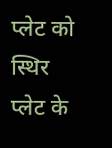प्लेट को स्थिर प्लेट के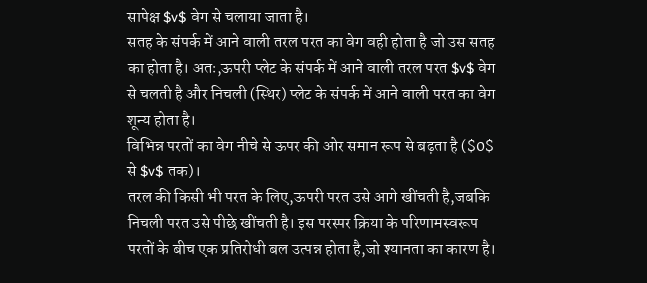सापेक्ष $v$ वेग से चलाया जाता है।
सतह के संपर्क में आने वाली तरल परत का वेग वही होता है जो उस सतह का होता है। अतः,ऊपरी प्लेट के संपर्क में आने वाली तरल परत $v$ वेग से चलती है और निचली (स्थिर) प्लेट के संपर्क में आने वाली परत का वेग शून्य होता है।
विभिन्न परतों का वेग नीचे से ऊपर की ओर समान रूप से बढ़ता है ($0$ से $v$ तक)।
तरल की किसी भी परत के लिए,ऊपरी परत उसे आगे खींचती है,जबकि निचली परत उसे पीछे खींचती है। इस परस्पर क्रिया के परिणामस्वरूप परतों के बीच एक प्रतिरोधी बल उत्पन्न होता है,जो श्यानता का कारण है।